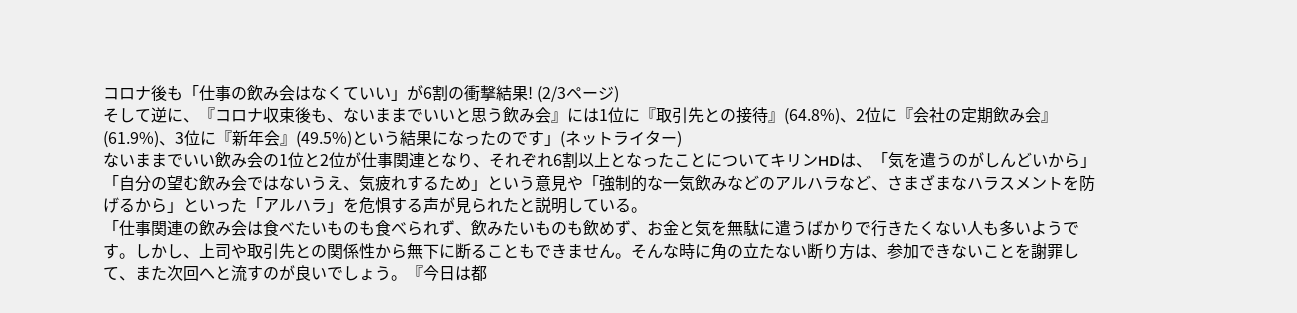コロナ後も「仕事の飲み会はなくていい」が6割の衝撃結果! (2/3ページ)
そして逆に、『コロナ収束後も、ないままでいいと思う飲み会』には1位に『取引先との接待』(64.8%)、2位に『会社の定期飲み会』(61.9%)、3位に『新年会』(49.5%)という結果になったのです」(ネットライター)
ないままでいい飲み会の1位と2位が仕事関連となり、それぞれ6割以上となったことについてキリンHDは、「気を遣うのがしんどいから」「自分の望む飲み会ではないうえ、気疲れするため」という意見や「強制的な一気飲みなどのアルハラなど、さまざまなハラスメントを防げるから」といった「アルハラ」を危惧する声が見られたと説明している。
「仕事関連の飲み会は食べたいものも食べられず、飲みたいものも飲めず、お金と気を無駄に遣うばかりで行きたくない人も多いようです。しかし、上司や取引先との関係性から無下に断ることもできません。そんな時に角の立たない断り方は、参加できないことを謝罪して、また次回へと流すのが良いでしょう。『今日は都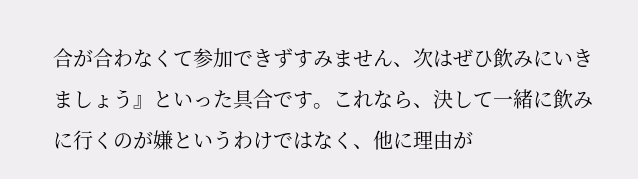合が合わなくて参加できずすみません、次はぜひ飲みにいきましょう』といった具合です。これなら、決して一緒に飲みに行くのが嫌というわけではなく、他に理由が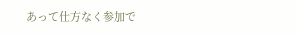あって仕方なく参加で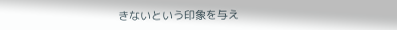きないという印象を与え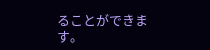ることができます。